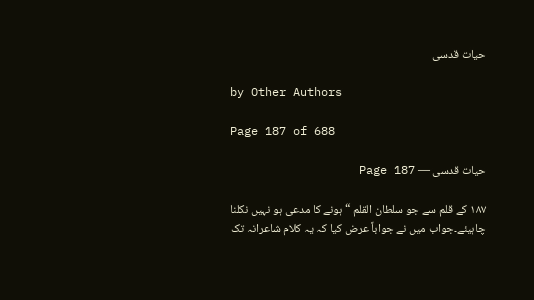حیات قدسی

by Other Authors

Page 187 of 688

حیات قدسی — Page 187

۱۸۷ کے قلم سے جو سلطان القلم “ ہونے کا مدعی ہو نہیں نکلنا چاہیئے۔جواب میں نے جواباً عرض کیا کہ یہ کلام شاعرانہ تک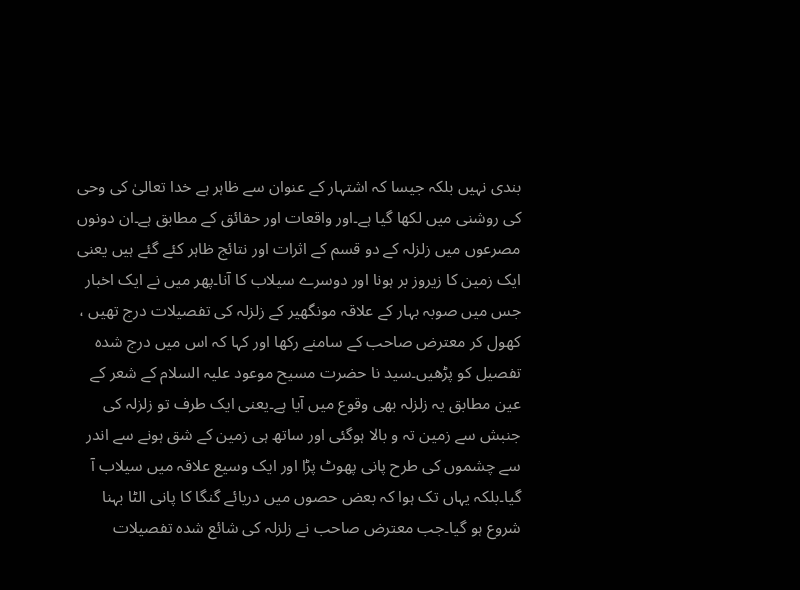بندی نہیں بلکہ جیسا کہ اشتہار کے عنوان سے ظاہر ہے خدا تعالیٰ کی وحی کی روشنی میں لکھا گیا ہے۔اور واقعات اور حقائق کے مطابق ہے۔ان دونوں مصرعوں میں زلزلہ کے دو قسم کے اثرات اور نتائج ظاہر کئے گئے ہیں یعنی ایک زمین کا زیروز بر ہونا اور دوسرے سیلاب کا آنا۔پھر میں نے ایک اخبار جس میں صوبہ بہار کے علاقہ مونگھیر کے زلزلہ کی تفصیلات درج تھیں ، کھول کر معترض صاحب کے سامنے رکھا اور کہا کہ اس میں درج شدہ تفصیل کو پڑھیں۔سید نا حضرت مسیح موعود علیہ السلام کے شعر کے عین مطابق یہ زلزلہ بھی وقوع میں آیا ہے۔یعنی ایک طرف تو زلزلہ کی جنبش سے زمین تہ و بالا ہوگئی اور ساتھ ہی زمین کے شق ہونے سے اندر سے چشموں کی طرح پانی پھوٹ پڑا اور ایک وسیع علاقہ میں سیلاب آ گیا۔بلکہ یہاں تک ہوا کہ بعض حصوں میں دریائے گنگا کا پانی الٹا بہنا شروع ہو گیا۔جب معترض صاحب نے زلزلہ کی شائع شدہ تفصیلات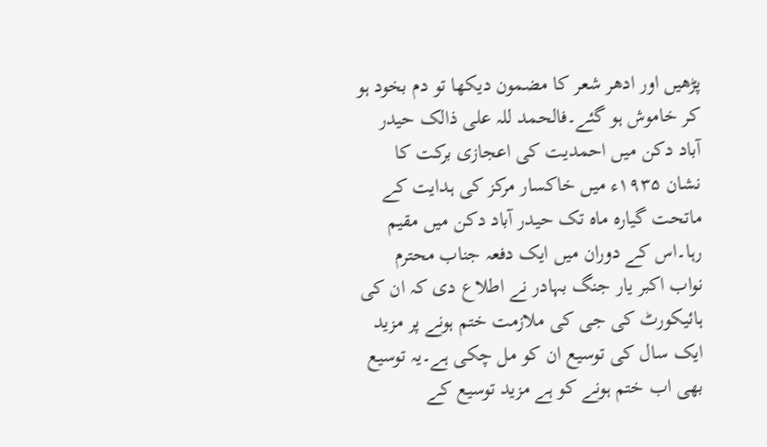پڑھیں اور ادھر شعر کا مضمون دیکھا تو دم بخود ہو کر خاموش ہو گئے۔فالحمد للہ علی ذالک حیدر آباد دکن میں احمدیت کی اعجازی برکت کا نشان ۱۹۳۵ء میں خاکسار مرکز کی ہدایت کے ماتحت گیارہ ماہ تک حیدر آباد دکن میں مقیم رہا۔اس کے دوران میں ایک دفعہ جناب محترم نواب اکبر یار جنگ بہادر نے اطلاع دی کہ ان کی ہائیکورٹ کی جی کی ملازمت ختم ہونے پر مزید ایک سال کی توسیع ان کو مل چکی ہے۔یہ توسیع بھی اب ختم ہونے کو ہے مزید توسیع کے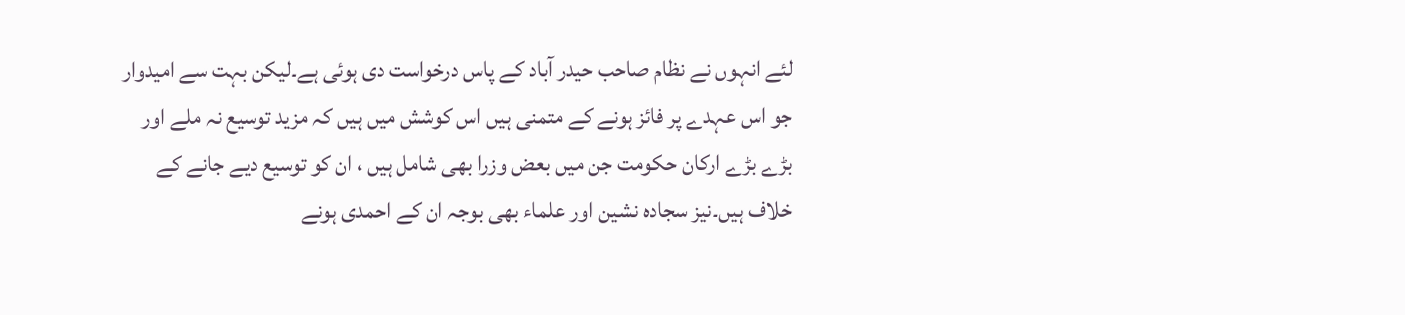لئے انہوں نے نظام صاحب حیدر آباد کے پاس درخواست دی ہوئی ہے۔لیکن بہت سے امیدوار جو اس عہدے پر فائز ہونے کے متمنی ہیں اس کوشش میں ہیں کہ مزید توسیع نہ ملے اور بڑے بڑے ارکان حکومت جن میں بعض وزرا بھی شامل ہیں ، ان کو توسیع دیے جانے کے خلاف ہیں۔نیز سجادہ نشین اور علماء بھی بوجہ ان کے احمدی ہونے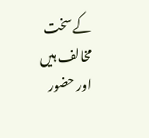کے سخت مخالف ہیں اور حضور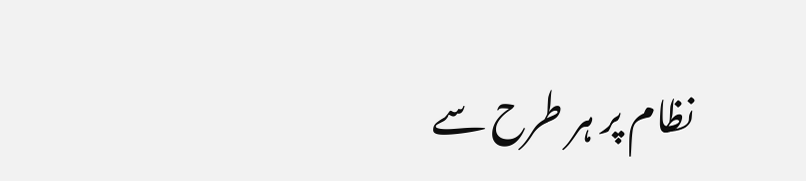نظام پر ہر طرح سے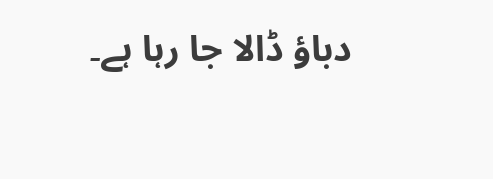دباؤ ڈالا جا رہا ہے۔